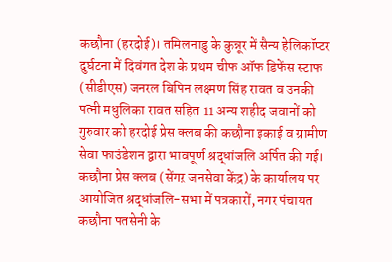कछौना (हरदोई)। तमिलनाडु के कुन्नूर में सैन्य हेलिकॉप्टर दुर्घटना में दिवंगत देश के प्रथम चीफ ऑफ डिफेंस स्टाफ (सीडीएस) जनरल बिपिन लक्ष्मण सिंह रावत व उनकी पत्नी मधुलिका रावत सहित 11 अन्य शहीद जवानों को गुरुवार को हरदोई प्रेस क्लब की कछौना इकाई व ग्रामीण सेवा फाउंडेशन द्वारा भावपूर्ण श्रद्धांजलि अर्पित की गई। कछौना प्रेस क्लब (सेंगऱ जनसेवा केंद्र) के कार्यालय पर आयोजित श्रद्धांजलि-सभा में पत्रकारों, नगर पंचायत कछौना पतसेनी के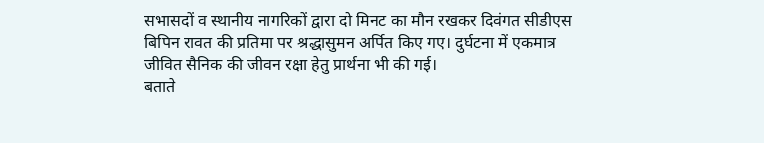सभासदों व स्थानीय नागरिकों द्वारा दो मिनट का मौन रखकर दिवंगत सीडीएस बिपिन रावत की प्रतिमा पर श्रद्धासुमन अर्पित किए गए। दुर्घटना में एकमात्र जीवित सैनिक की जीवन रक्षा हेतु प्रार्थना भी की गई।
बताते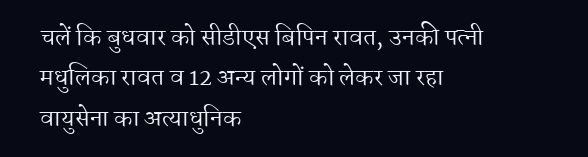चलें कि बुधवार को सीडीएस बिपिन रावत, उनकी पत्नी मधुलिका रावत व 12 अन्य लोगों को लेकर जा रहा वायुसेना का अत्याधुनिक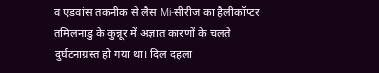व एडवांस तकनीक से लैस Mi-सीरीज का हैलीकॉप्टर तमिलनाडु के कुन्नूर में अज्ञात कारणों के चलते दुर्घटनाग्रस्त हो गया था। दिल दहला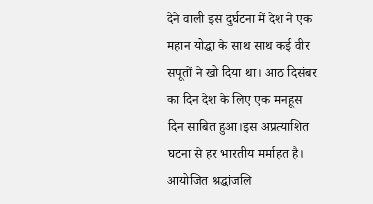देने वाली इस दुर्घटना में देश ने एक महान योद्धा के साथ साथ कई वीर सपूतों ने खो दिया था। आठ दिसंबर का दिन देश के लिए एक मनहूस दिन साबित हुआ।इस अप्रत्याशित घटना से हर भारतीय मर्माहत है।
आयोजित श्रद्धांजलि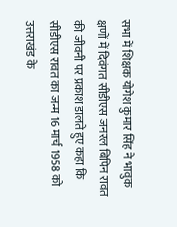सभा में शिक्षक योगेश कुमार सिंह ने भावुक क्षणों में दिवंगत सीडीएस जनरल बिपिन रावत की जीवनी पर प्रकाश डालते हुए कहा कि सीडीएस रावत का जन्म 16 मार्च 1958 को उत्तराखंड के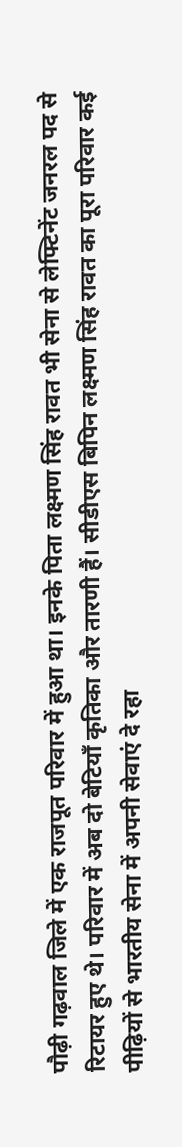पौढ़ी गढ़वाल जिले में एक राजपूत परिवार में हुआ था। इनके पिता लक्ष्मण सिंह रावत भी सेना से लेफ्टिनेंट जनरल पद से रिटायर हुए थे। परिवार में अब दो बेटियाँ कृतिका और तारणी हैं। सीडीएस बिपिन लक्ष्मण सिंह रावत का पूरा परिवार कई पीढ़ियों से भारतीय सेना में अपनी सेवाएं दे रहा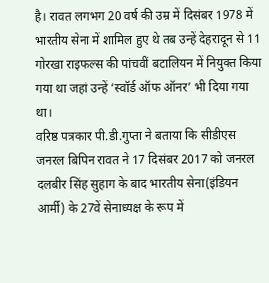है। रावत लगभग 20 वर्ष की उम्र में दिसंबर 1978 में भारतीय सेना में शामिल हुए थे तब उन्हें देहरादून से 11 गोरखा राइफल्स की पांचवीं बटालियन में नियुक्त किया गया था जहां उन्हें ‘स्वॉर्ड ऑफ ऑनर’ भी दिया गया था।
वरिष्ठ पत्रकार पी.डी.गुप्ता ने बताया कि सीडीएस जनरल बिपिन रावत ने 17 दिसंबर 2017 को जनरल दलबीर सिंह सुहाग के बाद भारतीय सेना(इंडियन आर्मी) के 27वें सेनाध्यक्ष के रूप में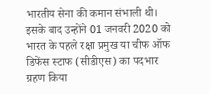भारतीय सेना की कमान संभाली थी। इसके बाद उन्होंने 01 जनवरी 2020 को भारत के पहले रक्षा प्रमुख या चीफ ऑफ डिफेंस स्टाफ (सीडीएस) का पदभार ग्रहण किया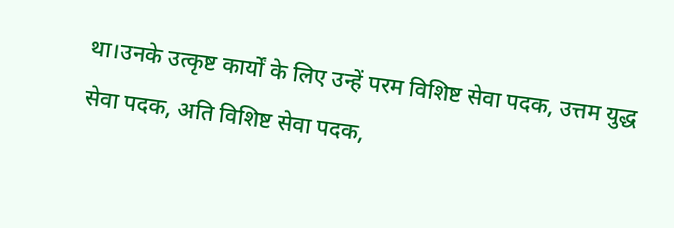था।उनके उत्कृष्ट कार्यों के लिए उन्हें परम विशिष्ट सेवा पदक, उत्तम युद्ध सेवा पदक, अति विशिष्ट सेवा पदक,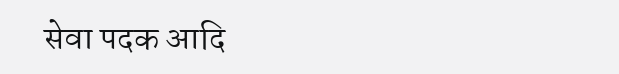सेवा पदक आदि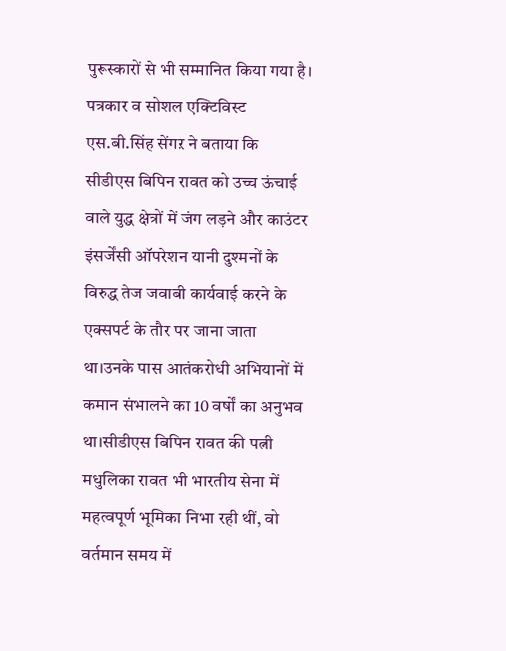पुरूस्कारों से भी सम्मानित किया गया है।
पत्रकार व सोशल एक्टिविस्ट एस.बी.सिंह सेंगऱ ने बताया कि सीडीएस बिपिन रावत को उच्च ऊंचाई वाले युद्ध क्षेत्रों में जंग लड़ने और काउंटर इंसर्जेंसी ऑपरेशन यानी दुश्मनों के विरुद्ध तेज जवाबी कार्यवाई करने के एक्सपर्ट के तौर पर जाना जाता था।उनके पास आतंकरोधी अभियानों में कमान संभालने का 10 वर्षों का अनुभव था।सीडीएस बिपिन रावत की पत्नी मधुलिका रावत भी भारतीय सेना में महत्वपूर्ण भूमिका निभा रही थीं, वो वर्तमान समय में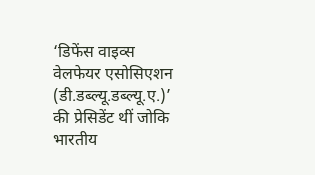‘डिफेंस वाइव्स वेलफेयर एसोसिएशन (डी.डब्ल्यू.डब्ल्यू.ए.)’ की प्रेसिडेंट थीं जोकि भारतीय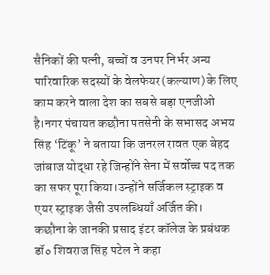सैनिकों की पत्नी, बच्चों व उनपर निर्भर अन्य पारिवारिक सदस्यों के वेलफेयर(कल्याण) के लिए काम करने वाला देश का सबसे बड़ा एनजीओ है।नगर पंचायत कछौना पतसेनी के सभासद अभय सिंह ‘टिंकू’ ने बताया कि जनरल रावत एक बेहद जांबाज योद्धा रहे जिन्होंने सेना में सर्वोच्च पद तक का सफर पूरा किया।उन्होंने सर्जिकल स्ट्राइक व एयर स्ट्राइक जैसी उपलब्धियाँ अर्जित की।
कछौना के जानकी प्रसाद इंटर कॉलेज के प्रबंधक डॉ० शिवराज सिंह पटेल ने कहा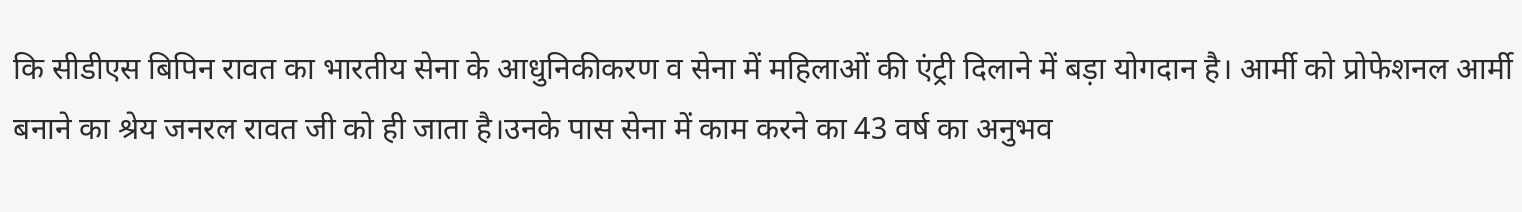कि सीडीएस बिपिन रावत का भारतीय सेना के आधुनिकीकरण व सेना में महिलाओं की एंट्री दिलाने में बड़ा योगदान है। आर्मी को प्रोफेशनल आर्मी बनाने का श्रेय जनरल रावत जी को ही जाता है।उनके पास सेना में काम करने का 43 वर्ष का अनुभव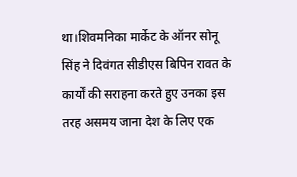था।शिवमनिका मार्केट के ऑनर सोनू सिंह ने दिवंगत सीडीएस बिपिन रावत के कार्यों की सराहना करते हुए उनका इस तरह असमय जाना देश के लिए एक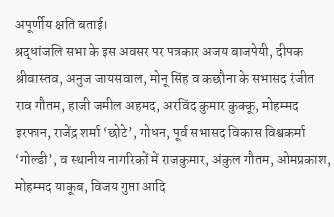अपूर्णीय क्षति बताई।
श्रद्धांजलि सभा के इस अवसर पर पत्रकार अजय बाजपेयी, दीपक श्रीवास्तव, अनुज जायसवाल, मोनू सिंह व कछौना के सभासद रंजीत राव गौतम, हाजी जमील अहमद, अरविंद कुमार कुक्कू, मोहम्मद इरफान, राजेंद्र शर्मा ‘छोटे’, गोधन, पूर्व सभासद विकास विश्वकर्मा ‘गोल्डी’, व स्थानीय नागरिकों में राजकुमार, अंकुल गौतम, ओमप्रकाश, मोहम्मद याकूब, विजय गुप्ता आदि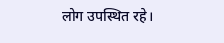लोग उपस्थित रहे।